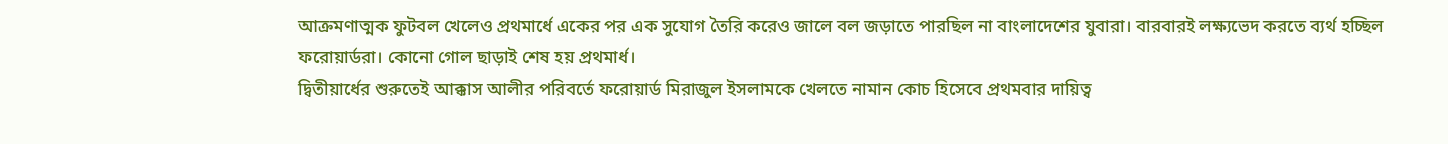আক্রমণাত্মক ফুটবল খেলেও প্রথমার্ধে একের পর এক সুযোগ তৈরি করেও জালে বল জড়াতে পারছিল না বাংলাদেশের যুবারা। বারবারই লক্ষ্যভেদ করতে ব্যর্থ হচ্ছিল ফরোয়ার্ডরা। কোনো গোল ছাড়াই শেষ হয় প্রথমার্ধ।
দ্বিতীয়ার্ধের শুরুতেই আক্কাস আলীর পরিবর্তে ফরোয়ার্ড মিরাজুল ইসলামকে খেলতে নামান কোচ হিসেবে প্রথমবার দায়িত্ব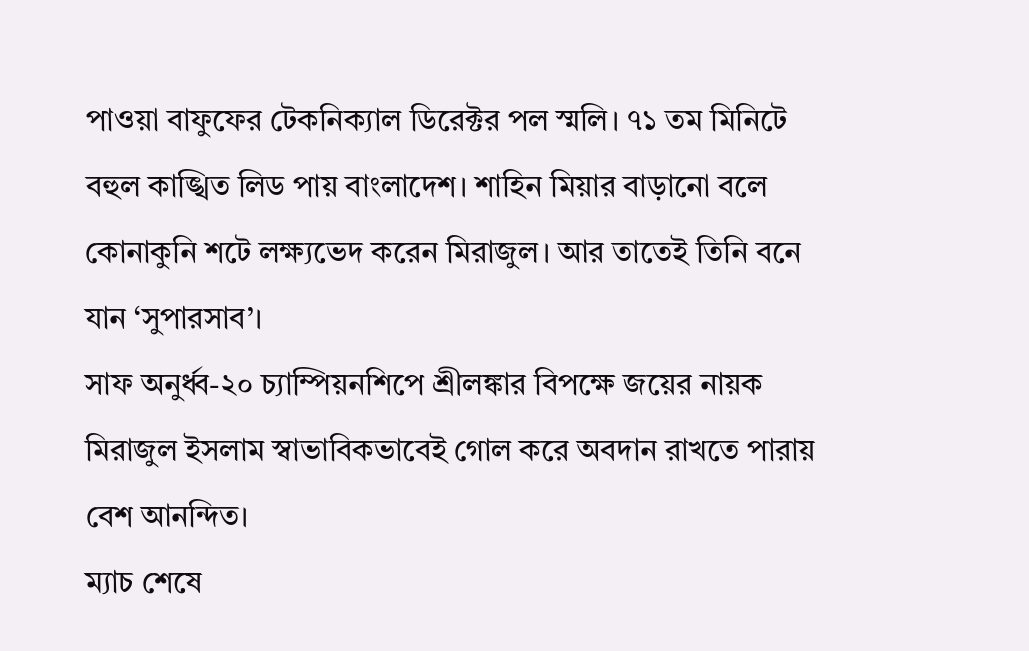পাওয়া বাফুফের টেকনিক্যাল ডিরেক্টর পল স্মলি। ৭১ তম মিনিটে বহুল কাঙ্খিত লিড পায় বাংলাদেশ। শাহিন মিয়ার বাড়ানো বলে কোনাকুনি শটে লক্ষ্যভেদ করেন মিরাজুল। আর তাতেই তিনি বনে যান ‘সুপারসাব’।
সাফ অনুর্ধ্ব-২০ চ্যাম্পিয়নশিপে শ্রীলঙ্কার বিপক্ষে জয়ের নায়ক মিরাজুল ইসলাম স্বাভাবিকভাবেই গোল করে অবদান রাখতে পারায় বেশ আনন্দিত।
ম্যাচ শেষে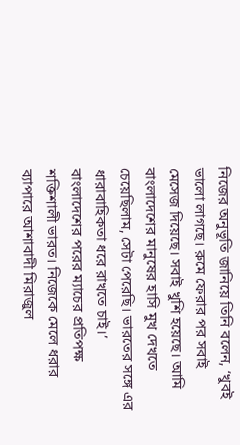নিজের অনুভূতি জানিয়ে তিনি বলেন, ‘খুবই ভালো লাগছে। রুমে ফেরার পর সবাই মেসেজ দিয়েছে। সবাই খুশি হয়েছে। আমি বাংলাদেশের মানুষের হাসি মুখ দেখতে চেয়েছিলাম, সেটা পেরেছি। ভারতের সঙ্গে এর ধারাবাহিকতা ধরে রাখতে চাই।’
বাংলাদেশের পরের ম্যাচের প্রতিপক্ষ শক্তিশালী ভারত। নিজেকে মেলে ধরার ব্যাপারে আশাবাদী মিরাজুল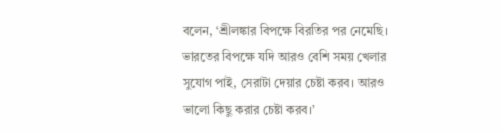বলেন, ‘শ্রীলঙ্কার বিপক্ষে বিরতির পর নেমেছি। ভারতের বিপক্ষে যদি আরও বেশি সময় খেলার সুযোগ পাই, সেরাটা দেয়ার চেষ্টা করব। আরও ভালো কিছু করার চেষ্টা করব।’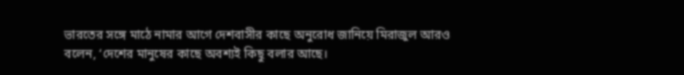ভারতের সঙ্গে মাঠে নামার আগে দেশবাসীর কাছে অনুরোধ জানিয়ে মিরাজুল আরও বলেন, ‘দেশের মানুষের কাছে অবশ্যই কিছু বলার আছে।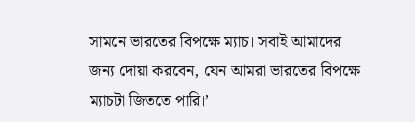সামনে ভারতের বিপক্ষে ম্যাচ। সবাই আমাদের জন্য দোয়া করবেন, যেন আমরা ভারতের বিপক্ষে ম্যাচটা জিততে পারি।’